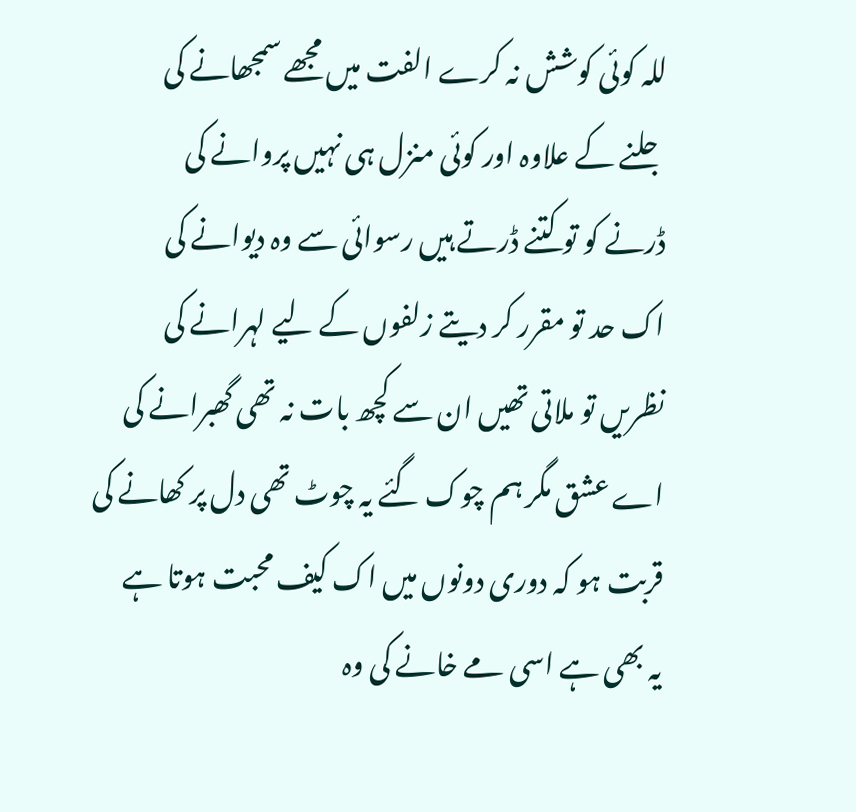للہ کوئی کوشش نہ کرے الفت میں مجھے سمجھانے کی
جلنے کے علاوہ اور کوئی منزل ہی نہیں پروانے کی
ڈرنے کو تو کتنے ڈرتے ہیں رسوائی سے وہ دیوانے کی
اک حد تو مقرر کر دیتے زلفوں کے لیے لہرانے کی
نظریں تو ملاتی تھیں ان سے کچھ بات نہ تھی گھبرانے کی
اے عشق مگر ہم چوک گئے یہ چوٹ تھی دل پر کھانے کی
قربت ہو کہ دوری دونوں میں اک کیف محبت ہوتا ہے
یہ بھی ہے اسی مے خانے کی وہ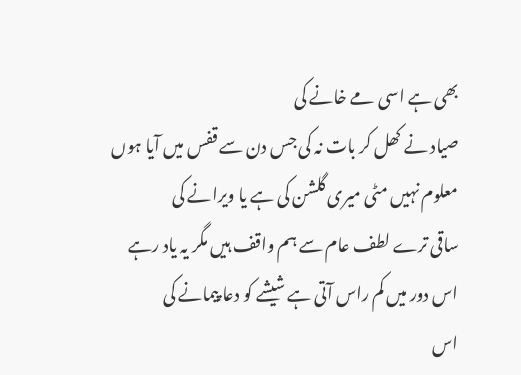بھی ہے اسی مے خانے کی
صیاد نے کھل کر بات نہ کی جس دن سے قفس میں آیا ہوں
معلوم نہیں مٹی میری گلشن کی ہے یا ویرانے کی
ساقی ترے لطف عام سے ہم واقف ہیں مگر یہ یاد رہے
اس دور میں کم راس آتی ہے شیشے کو دعا پیمانے کی
اس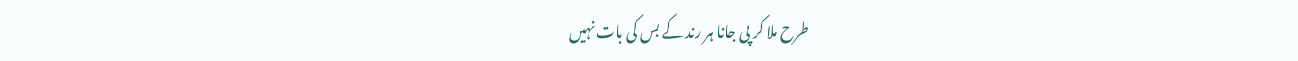طرح ملا کر پی جانا ہر رند کے بس کی بات نہیں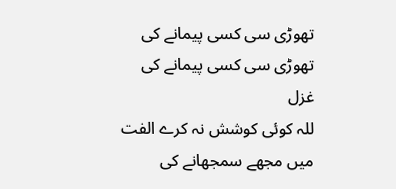تھوڑی سی کسی پیمانے کی تھوڑی سی کسی پیمانے کی
غزل
للہ کوئی کوشش نہ کرے الفت میں مجھے سمجھانے کی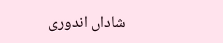شاداں اندوری